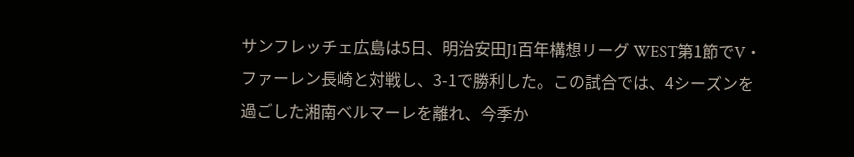サンフレッチェ広島は5日、明治安田J1百年構想リーグ WEST第1節でV・ファーレン長崎と対戦し、3-1で勝利した。この試合では、4シーズンを過ごした湘南ベルマーレを離れ、今季か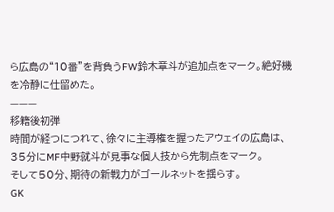ら広島の“10番”を背負うFW鈴木章斗が追加点をマーク。絶好機を冷静に仕留めた。
———
移籍後初弾
時間が経つにつれて、徐々に主導権を握ったアウェイの広島は、35分にMF中野就斗が見事な個人技から先制点をマーク。
そして50分、期待の新戦力がゴールネットを揺らす。
GK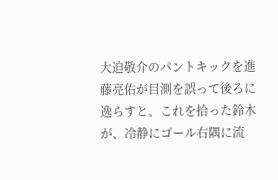大迫敬介のパントキックを進藤亮佑が目測を誤って後ろに逸らすと、これを拾った鈴木が、冷静にゴール右隅に流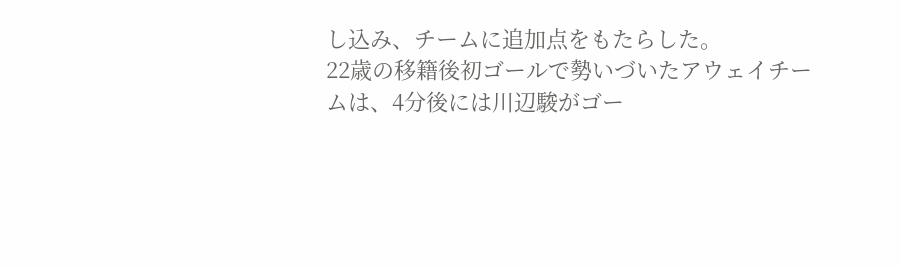し込み、チームに追加点をもたらした。
22歳の移籍後初ゴールで勢いづいたアウェイチームは、4分後には川辺駿がゴー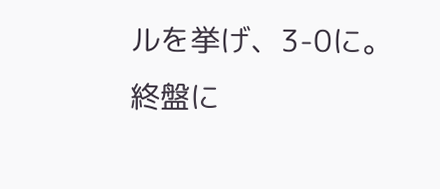ルを挙げ、3-0に。
終盤に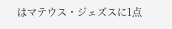はマテウス・ジェズスに1点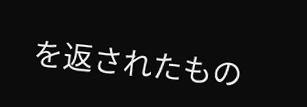を返されたもの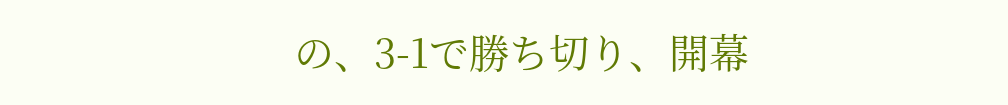の、3-1で勝ち切り、開幕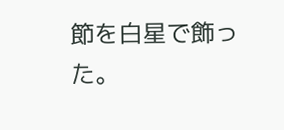節を白星で飾った。